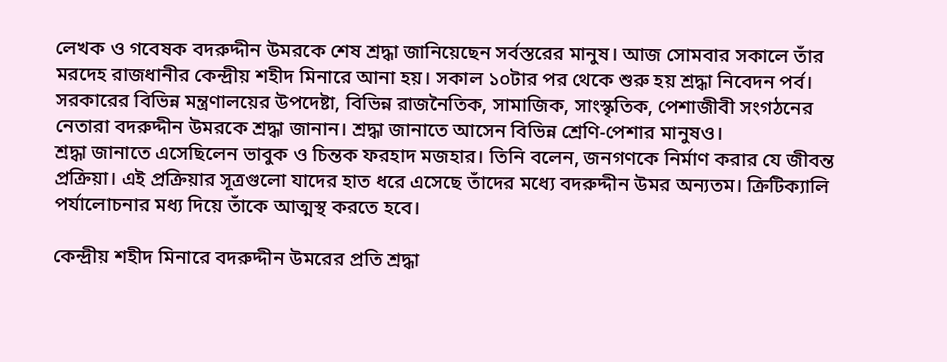লেখক ও গবেষক বদরুদ্দীন উমরকে শেষ শ্রদ্ধা জানিয়েছেন সর্বস্তরের মানুষ। আজ সোমবার সকালে তাঁর মরদেহ রাজধানীর কেন্দ্রীয় শহীদ মিনারে আনা হয়। সকাল ১০টার পর থেকে শুরু হয় শ্রদ্ধা নিবেদন পর্ব।
সরকারের বিভিন্ন মন্ত্রণালয়ের উপদেষ্টা, বিভিন্ন রাজনৈতিক, সামাজিক, সাংস্কৃতিক, পেশাজীবী সংগঠনের নেতারা বদরুদ্দীন উমরকে শ্রদ্ধা জানান। শ্রদ্ধা জানাতে আসেন বিভিন্ন শ্রেণি-পেশার মানুষও।
শ্রদ্ধা জানাতে এসেছিলেন ভাবুক ও চিন্তক ফরহাদ মজহার। তিনি বলেন, জনগণকে নির্মাণ করার যে জীবন্ত প্রক্রিয়া। এই প্রক্রিয়ার সূত্রগুলো যাদের হাত ধরে এসেছে তাঁদের মধ্যে বদরুদ্দীন উমর অন্যতম। ক্রিটিক্যালি পর্যালোচনার মধ্য দিয়ে তাঁকে আত্মস্থ করতে হবে।

কেন্দ্রীয় শহীদ মিনারে বদরুদ্দীন উমরের প্রতি শ্রদ্ধা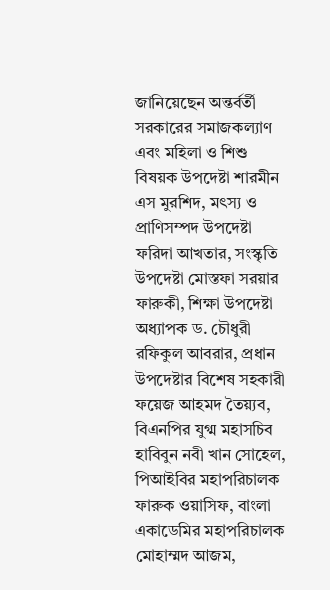জানিয়েছেন অন্তর্বর্তী সরকারের সমাজকল্যাণ এবং মহিলা ও শিশু বিষয়ক উপদেষ্টা শারমীন এস মুরশিদ, মৎস্য ও প্রাণিসম্পদ উপদেষ্টা ফরিদা আখতার, সংস্কৃতি উপদেষ্টা মোস্তফা সরয়ার ফারুকী, শিক্ষা উপদেষ্টা অধ্যাপক ড. চৌধুরী রফিকুল আবরার, প্রধান উপদেষ্টার বিশেষ সহকারী ফয়েজ আহমদ তৈয়্যব, বিএনপির যুগ্ম মহাসচিব হাবিবুন নবী খান সোহেল, পিআইবির মহাপরিচালক ফারুক ওয়াসিফ, বাংলা একাডেমির মহাপরিচালক মোহাম্মদ আজম,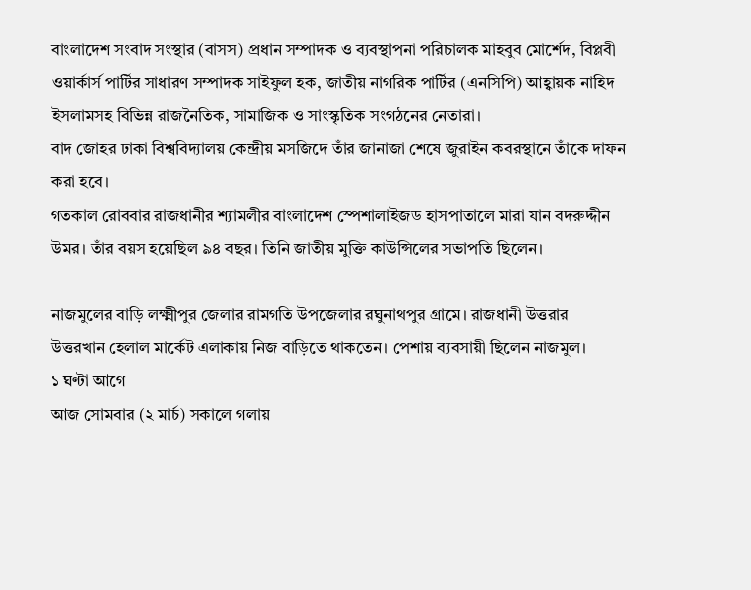বাংলাদেশ সংবাদ সংস্থার (বাসস) প্রধান সম্পাদক ও ব্যবস্থাপনা পরিচালক মাহবুব মোর্শেদ, বিপ্লবী ওয়ার্কার্স পার্টির সাধারণ সম্পাদক সাইফুল হক, জাতীয় নাগরিক পার্টির (এনসিপি) আহ্বায়ক নাহিদ ইসলামসহ বিভিন্ন রাজনৈতিক, সামাজিক ও সাংস্কৃতিক সংগঠনের নেতারা।
বাদ জোহর ঢাকা বিশ্ববিদ্যালয় কেন্দ্রীয় মসজিদে তাঁর জানাজা শেষে জুরাইন কবরস্থানে তাঁকে দাফন করা হবে।
গতকাল রোববার রাজধানীর শ্যামলীর বাংলাদেশ স্পেশালাইজড হাসপাতালে মারা যান বদরুদ্দীন উমর। তাঁর বয়স হয়েছিল ৯৪ বছর। তিনি জাতীয় মুক্তি কাউন্সিলের সভাপতি ছিলেন।

নাজমুলের বাড়ি লক্ষ্মীপুর জেলার রামগতি উপজেলার রঘুনাথপুর গ্রামে। রাজধানী উত্তরার উত্তরখান হেলাল মার্কেট এলাকায় নিজ বাড়িতে থাকতেন। পেশায় ব্যবসায়ী ছিলেন নাজমুল।
১ ঘণ্টা আগে
আজ সোমবার (২ মার্চ) সকালে গলায়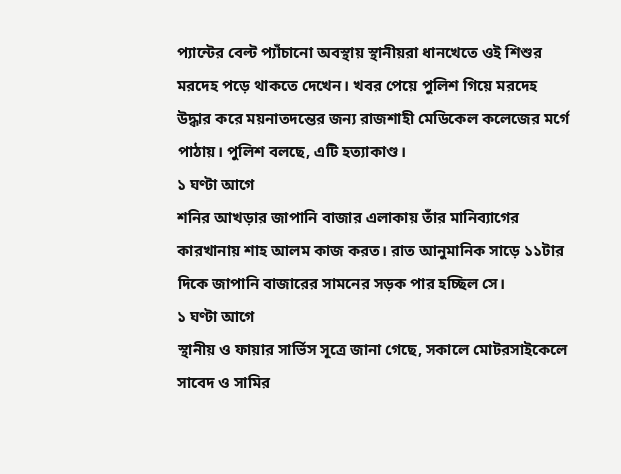প্যান্টের বেল্ট প্যাঁচানো অবস্থায় স্থানীয়রা ধানখেতে ওই শিশুর মরদেহ পড়ে থাকতে দেখেন। খবর পেয়ে পুলিশ গিয়ে মরদেহ উদ্ধার করে ময়নাতদন্তের জন্য রাজশাহী মেডিকেল কলেজের মর্গে পাঠায়। পুলিশ বলছে, এটি হত্যাকাণ্ড।
১ ঘণ্টা আগে
শনির আখড়ার জাপানি বাজার এলাকায় তাঁর মানিব্যাগের কারখানায় শাহ আলম কাজ করত। রাত আনুমানিক সাড়ে ১১টার দিকে জাপানি বাজারের সামনের সড়ক পার হচ্ছিল সে।
১ ঘণ্টা আগে
স্থানীয় ও ফায়ার সার্ভিস সূত্রে জানা গেছে, সকালে মোটরসাইকেলে সাবেদ ও সামির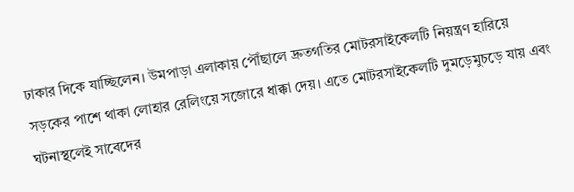ঢাকার দিকে যাচ্ছিলেন। উমপাড়া এলাকায় পৌঁছালে দ্রুতগতির মোটরসাইকেলটি নিয়ন্ত্রণ হারিয়ে সড়কের পাশে থাকা লোহার রেলিংয়ে সজোরে ধাক্কা দেয়। এতে মোটরসাইকেলটি দুমড়েমুচড়ে যায় এবং ঘটনাস্থলেই সাবেদের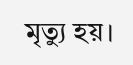মৃত্যু হয়।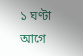১ ঘণ্টা আগে